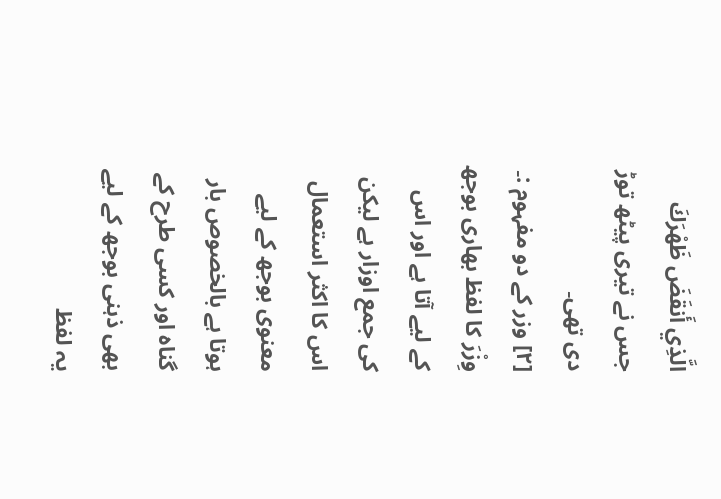الَّذِي أَنقَضَ ظَهْرَكَ
جس نے تیری پیٹھ توڑ دی تھی۔
[٢] وزر کے دو مفہوم :۔ وِزْرَ کا لفظ بھاری بوجھ کے لیے آتا ہے اور اس کی جمع اوزار ہے لیکن اس کا اکثر استعمال معنوی بوجھ کے لیے ہوتا ہے بالخصوص بار گناہ اور کسی طرح کے بھی ذہنی بوجھ کے لیے یہ لفظ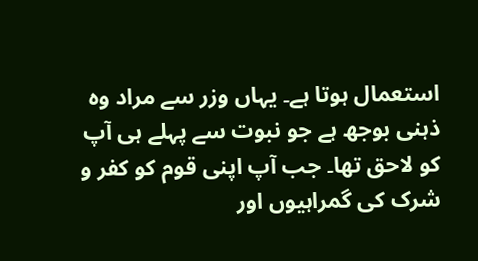استعمال ہوتا ہے۔ یہاں وزر سے مراد وہ ذہنی بوجھ ہے جو نبوت سے پہلے ہی آپ کو لاحق تھا۔ جب آپ اپنی قوم کو کفر و شرک کی گمراہیوں اور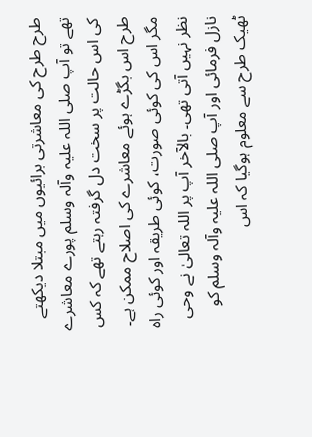طرح طرح کی معاشرتی برائیوں میں مبتلا دیکھتے تھے تو آپ صلی اللہ علیہ وآلہ وسلم پورے معاشرے کی اس حالت پر سخت دل گرفتہ رہتے تھے کہ کس طرح اس بگڑے ہوئے معاشرے کی اصلاح ممکن ہے۔ مگر اس کی کوئی صورت، کوئی طریقہ اور کوئی راہ نظر نہیں آتی تھی۔ بالآخر آپ پر اللہ تعالیٰ نے وحی نازل فرمائی اور آپ صلی اللہ علیہ وآلہ وسلم کو ٹھیک طرح سے معلوم ہوگیا کہ اس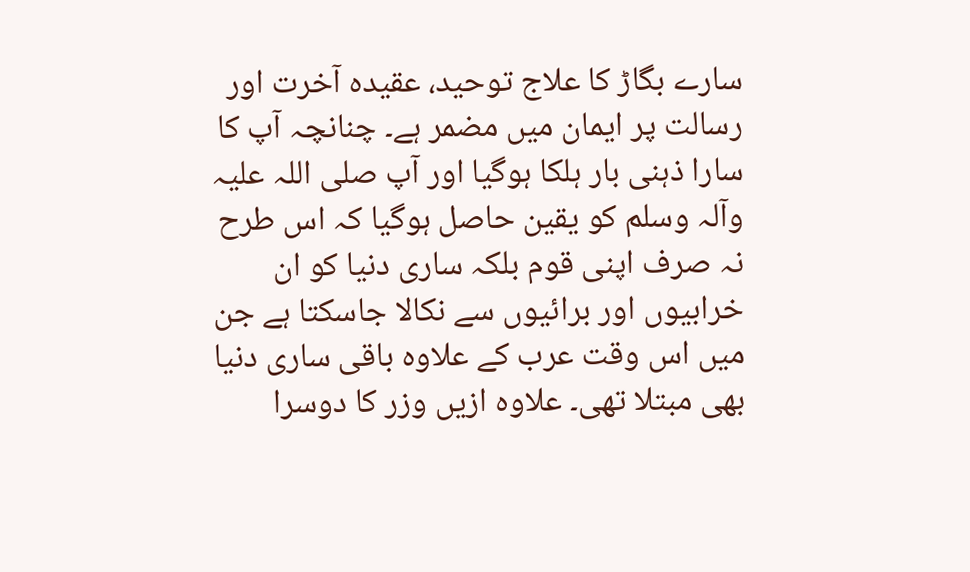سارے بگاڑ کا علاج توحید، عقیدہ آخرت اور رسالت پر ایمان میں مضمر ہے۔ چنانچہ آپ کا سارا ذہنی بار ہلکا ہوگیا اور آپ صلی اللہ علیہ وآلہ وسلم کو یقین حاصل ہوگیا کہ اس طرح نہ صرف اپنی قوم بلکہ ساری دنیا کو ان خرابیوں اور برائیوں سے نکالا جاسکتا ہے جن میں اس وقت عرب کے علاوہ باقی ساری دنیا بھی مبتلا تھی۔ علاوہ ازیں وزر کا دوسرا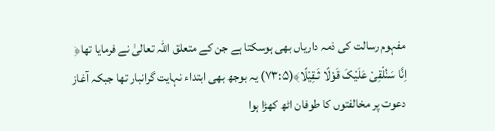مفہوم رسالت کی ذمہ داریاں بھی ہوسکتا ہے جن کے متعلق اللہ تعالیٰ نے فرمایا تھا﴿ اِنَّا سَنُلْقِیْ عَلَیْکَ قَوْلًا ثَـقِیْلًا﴾(۷۳:۵) یہ بوجھ بھی ابتداء نہایت گرانبار تھا جبکہ آغاز دعوت پر مخالفتوں کا طوفان اٹھ کھڑا ہوا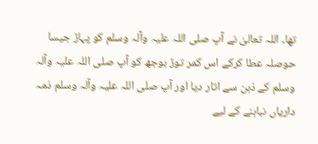تھا۔ اللہ تعالیٰ نے آپ صلی اللہ علیہ وآلہ وسلم کو پہاڑ جیسا حوصلہ عطا کرکے اس کمر توڑ بوجھ کو آپ صلی اللہ علیہ وآلہ وسلم کے ذہن سے اتار دیا اور آپ صلی اللہ علیہ وآلہ وسلم ذمہ داریاں نباہنے کے لیے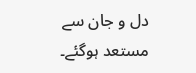دل و جان سے مستعد ہوگئے۔